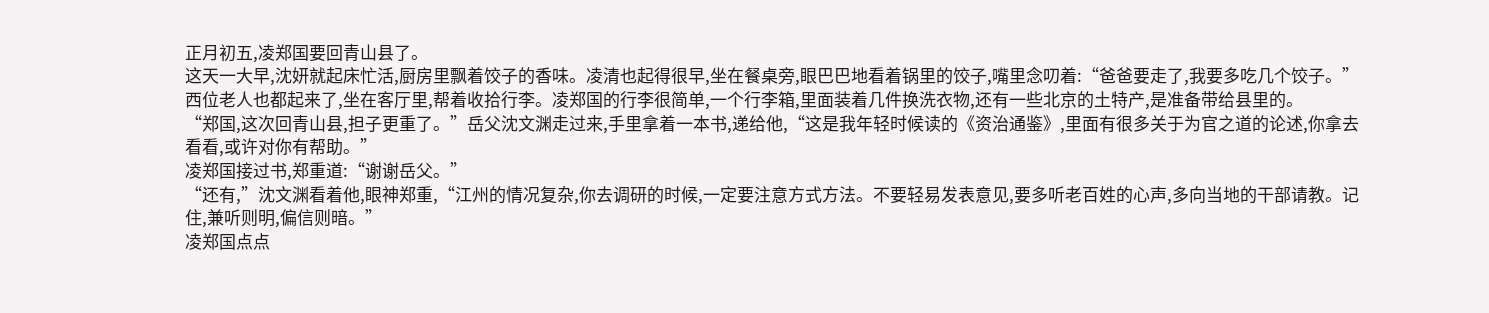正月初五,凌郑国要回青山县了。
这天一大早,沈妍就起床忙活,厨房里飘着饺子的香味。凌清也起得很早,坐在餐桌旁,眼巴巴地看着锅里的饺子,嘴里念叨着:“爸爸要走了,我要多吃几个饺子。”
西位老人也都起来了,坐在客厅里,帮着收拾行李。凌郑国的行李很简单,一个行李箱,里面装着几件换洗衣物,还有一些北京的土特产,是准备带给县里的。
“郑国,这次回青山县,担子更重了。”岳父沈文渊走过来,手里拿着一本书,递给他,“这是我年轻时候读的《资治通鉴》,里面有很多关于为官之道的论述,你拿去看看,或许对你有帮助。”
凌郑国接过书,郑重道:“谢谢岳父。”
“还有,”沈文渊看着他,眼神郑重,“江州的情况复杂,你去调研的时候,一定要注意方式方法。不要轻易发表意见,要多听老百姓的心声,多向当地的干部请教。记住,兼听则明,偏信则暗。”
凌郑国点点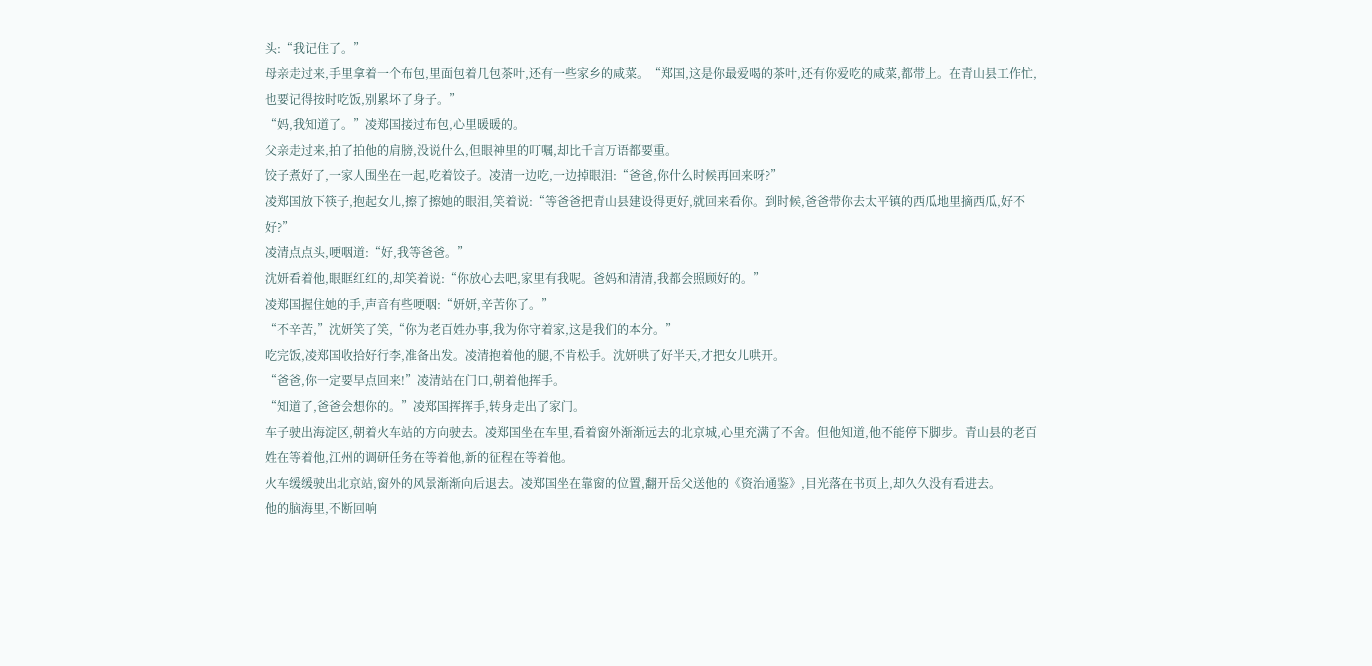头:“我记住了。”
母亲走过来,手里拿着一个布包,里面包着几包茶叶,还有一些家乡的咸菜。“郑国,这是你最爱喝的茶叶,还有你爱吃的咸菜,都带上。在青山县工作忙,也要记得按时吃饭,别累坏了身子。”
“妈,我知道了。”凌郑国接过布包,心里暖暖的。
父亲走过来,拍了拍他的肩膀,没说什么,但眼神里的叮嘱,却比千言万语都要重。
饺子煮好了,一家人围坐在一起,吃着饺子。凌清一边吃,一边掉眼泪:“爸爸,你什么时候再回来呀?”
凌郑国放下筷子,抱起女儿,擦了擦她的眼泪,笑着说:“等爸爸把青山县建设得更好,就回来看你。到时候,爸爸带你去太平镇的西瓜地里摘西瓜,好不好?”
凌清点点头,哽咽道:“好,我等爸爸。”
沈妍看着他,眼眶红红的,却笑着说:“你放心去吧,家里有我呢。爸妈和清清,我都会照顾好的。”
凌郑国握住她的手,声音有些哽咽:“妍妍,辛苦你了。”
“不辛苦,”沈妍笑了笑,“你为老百姓办事,我为你守着家,这是我们的本分。”
吃完饭,凌郑国收拾好行李,准备出发。凌清抱着他的腿,不肯松手。沈妍哄了好半天,才把女儿哄开。
“爸爸,你一定要早点回来!”凌清站在门口,朝着他挥手。
“知道了,爸爸会想你的。”凌郑国挥挥手,转身走出了家门。
车子驶出海淀区,朝着火车站的方向驶去。凌郑国坐在车里,看着窗外渐渐远去的北京城,心里充满了不舍。但他知道,他不能停下脚步。青山县的老百姓在等着他,江州的调研任务在等着他,新的征程在等着他。
火车缓缓驶出北京站,窗外的风景渐渐向后退去。凌郑国坐在靠窗的位置,翻开岳父送他的《资治通鉴》,目光落在书页上,却久久没有看进去。
他的脑海里,不断回响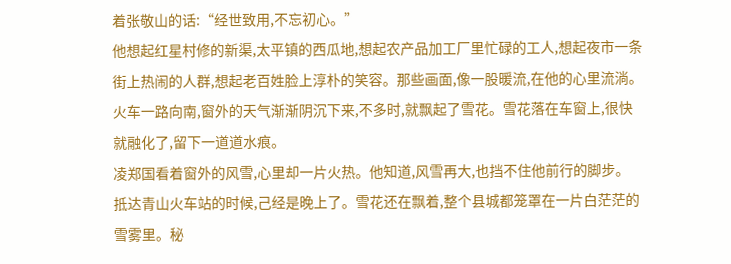着张敬山的话:“经世致用,不忘初心。”
他想起红星村修的新渠,太平镇的西瓜地,想起农产品加工厂里忙碌的工人,想起夜市一条街上热闹的人群,想起老百姓脸上淳朴的笑容。那些画面,像一股暖流,在他的心里流淌。
火车一路向南,窗外的天气渐渐阴沉下来,不多时,就飘起了雪花。雪花落在车窗上,很快就融化了,留下一道道水痕。
凌郑国看着窗外的风雪,心里却一片火热。他知道,风雪再大,也挡不住他前行的脚步。
抵达青山火车站的时候,己经是晚上了。雪花还在飘着,整个县城都笼罩在一片白茫茫的雪雾里。秘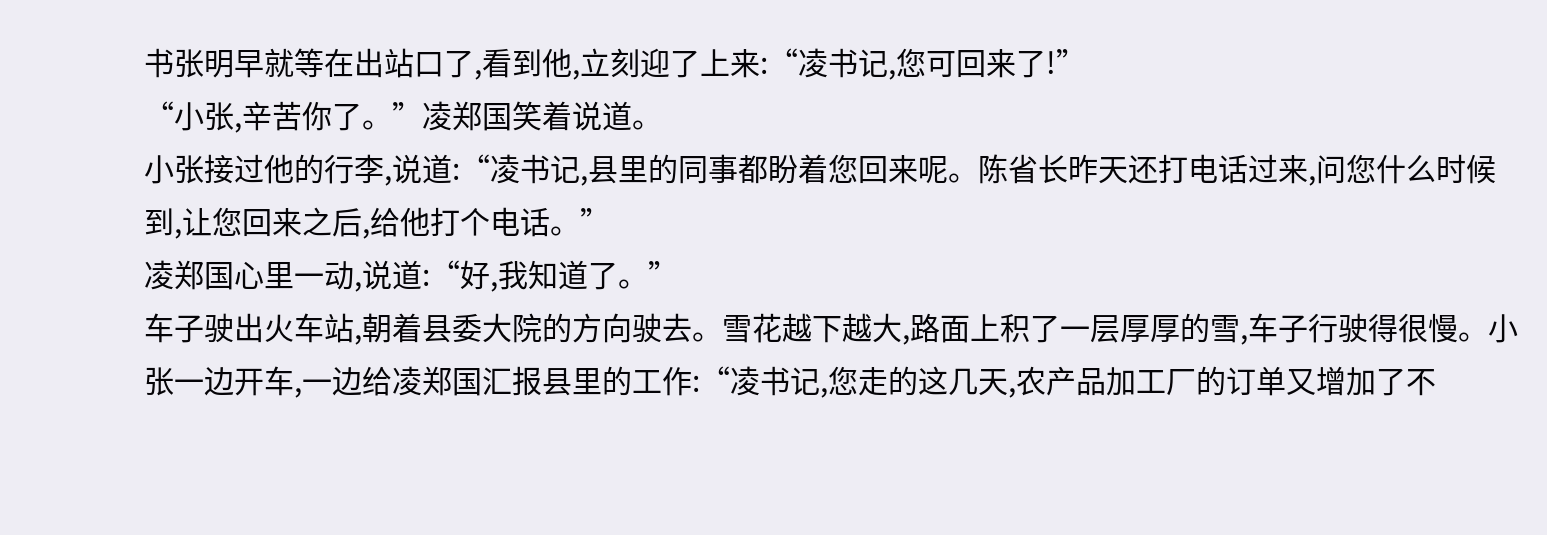书张明早就等在出站口了,看到他,立刻迎了上来:“凌书记,您可回来了!”
“小张,辛苦你了。”凌郑国笑着说道。
小张接过他的行李,说道:“凌书记,县里的同事都盼着您回来呢。陈省长昨天还打电话过来,问您什么时候到,让您回来之后,给他打个电话。”
凌郑国心里一动,说道:“好,我知道了。”
车子驶出火车站,朝着县委大院的方向驶去。雪花越下越大,路面上积了一层厚厚的雪,车子行驶得很慢。小张一边开车,一边给凌郑国汇报县里的工作:“凌书记,您走的这几天,农产品加工厂的订单又增加了不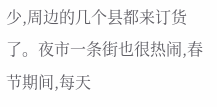少,周边的几个县都来订货了。夜市一条街也很热闹,春节期间,每天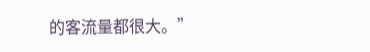的客流量都很大。”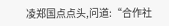凌郑国点点头,问道:“合作社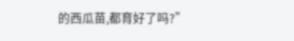的西瓜苗,都育好了吗?”